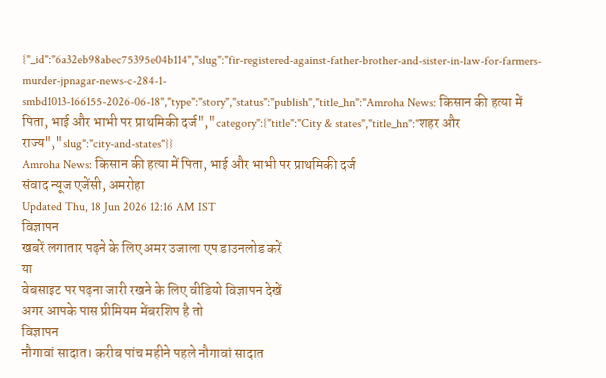{"_id":"6a32eb98abec75395e04b114","slug":"fir-registered-against-father-brother-and-sister-in-law-for-farmers-murder-jpnagar-news-c-284-1-smbd1013-166155-2026-06-18","type":"story","status":"publish","title_hn":"Amroha News: किसान की हत्या में पिता, भाई और भाभी पर प्राथमिकी दर्ज","category":{"title":"City & states","title_hn":"शहर और राज्य","slug":"city-and-states"}}
Amroha News: किसान की हत्या में पिता, भाई और भाभी पर प्राथमिकी दर्ज
संवाद न्यूज एजेंसी, अमरोहा
Updated Thu, 18 Jun 2026 12:16 AM IST
विज्ञापन
खबरें लगातार पढ़ने के लिए अमर उजाला एप डाउनलोड करें
या
वेबसाइट पर पढ़ना जारी रखने के लिए वीडियो विज्ञापन देखें
अगर आपके पास प्रीमियम मेंबरशिप है तो
विज्ञापन
नौगावां सादात। करीब पांच महीने पहले नौगावां सादात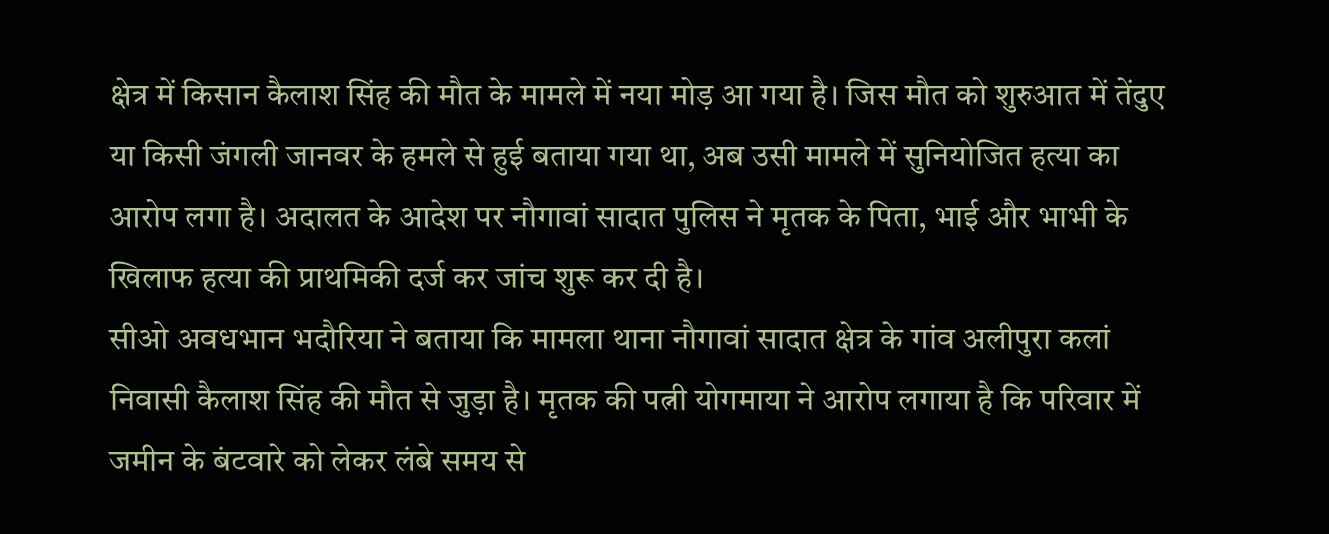क्षेत्र में किसान कैलाश सिंह की मौत के मामले में नया मोड़ आ गया है। जिस मौत को शुरुआत में तेंदुए या किसी जंगली जानवर के हमले से हुई बताया गया था, अब उसी मामले में सुनियोजित हत्या का आरोप लगा है। अदालत के आदेश पर नौगावां सादात पुलिस ने मृतक के पिता, भाई और भाभी के खिलाफ हत्या की प्राथमिकी दर्ज कर जांच शुरू कर दी है।
सीओ अवधभान भदौरिया ने बताया कि मामला थाना नौगावां सादात क्षेत्र के गांव अलीपुरा कलां निवासी कैलाश सिंह की मौत से जुड़ा है। मृतक की पत्नी योगमाया ने आरोप लगाया है कि परिवार में जमीन के बंटवारे को लेकर लंबे समय से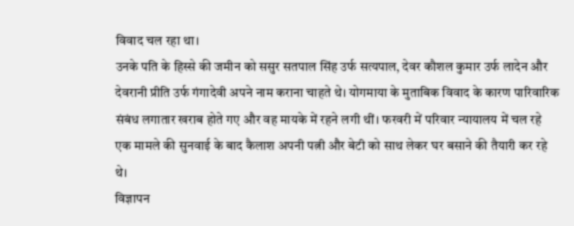विवाद चल रहा था।
उनके पति के हिस्से की जमीन को ससुर सतपाल सिंह उर्फ सत्यपाल, देवर कौशल कुमार उर्फ लादेन और देवरानी प्रीति उर्फ गंगादेवी अपने नाम कराना चाहते थे। योगमाया के मुताबिक विवाद के कारण पारिवारिक संबंध लगातार खराब होते गए और वह मायके में रहने लगी थीं। फरवरी में परिवार न्यायालय में चल रहे एक मामले की सुनवाई के बाद कैलाश अपनी पत्नी और बेटी को साथ लेकर घर बसाने की तैयारी कर रहे थे।
विज्ञापन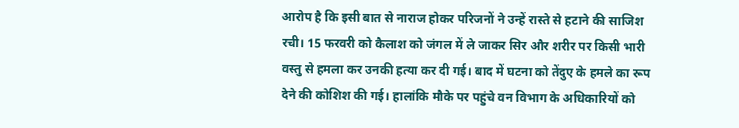आरोप है कि इसी बात से नाराज होकर परिजनों ने उन्हें रास्ते से हटाने की साजिश रची। 15 फरवरी को कैलाश को जंगल में ले जाकर सिर और शरीर पर किसी भारी वस्तु से हमला कर उनकी हत्या कर दी गई। बाद में घटना को तेंदुए के हमले का रूप देने की कोशिश की गई। हालांकि मौके पर पहुंचे वन विभाग के अधिकारियों को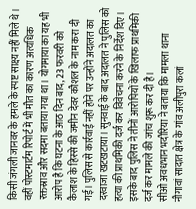किसी जंगली जानवर के हमले के स्पष्ट साक्ष्य नहीं मिले थे।
वहीं पोस्टमार्टम रिपोर्ट में भी मौत का कारण अत्यधिक रक्तस्राव और सदमा बताया गया था। योगमाया का यह भी आरोप है कि घटना के आठ दिन बाद, 23 फरवरी को कैलाश के हिस्से की जमीन देवर कौशल के नाम करा दी गई। पुलिस से कार्रवाई नहीं होने पर उन्होंने अदालत का दरवाजा खटखटाया। सुनवाई के बाद अदालत ने पुलिस को हत्या की प्राथमिकी दर्ज कर विवेचना करने के निर्देश दिए। इसके बाद पुलिस ने तीनों आरोपियों के खिलाफ प्राथमिकी दर्ज कर मामले की जांच शुरू कर दी है।
सीओ अवधभान भदौरिया ने बताया कि मामला थाना नौगावां सादात क्षेत्र के गांव अलीपुरा कलां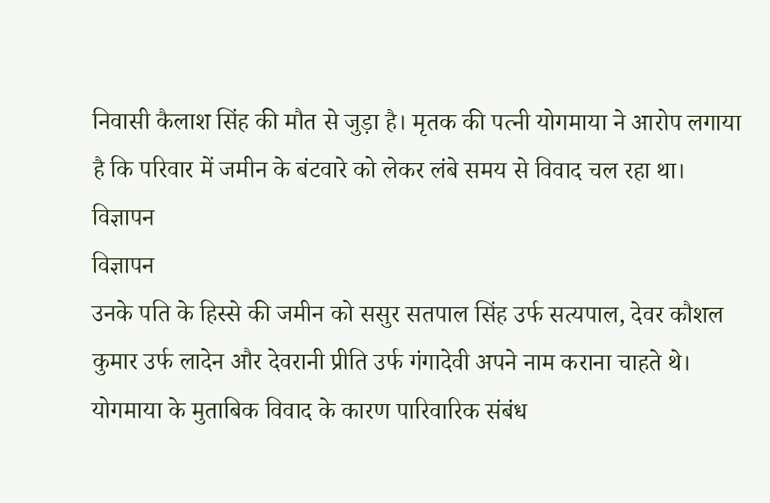निवासी कैलाश सिंह की मौत से जुड़ा है। मृतक की पत्नी योगमाया ने आरोप लगाया है कि परिवार में जमीन के बंटवारे को लेकर लंबे समय से विवाद चल रहा था।
विज्ञापन
विज्ञापन
उनके पति के हिस्से की जमीन को ससुर सतपाल सिंह उर्फ सत्यपाल, देवर कौशल कुमार उर्फ लादेन और देवरानी प्रीति उर्फ गंगादेवी अपने नाम कराना चाहते थे। योगमाया के मुताबिक विवाद के कारण पारिवारिक संबंध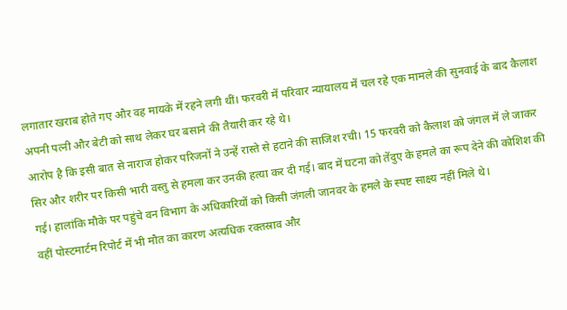लगातार खराब होते गए और वह मायके में रहने लगी थीं। फरवरी में परिवार न्यायालय में चल रहे एक मामले की सुनवाई के बाद कैलाश अपनी पत्नी और बेटी को साथ लेकर घर बसाने की तैयारी कर रहे थे।
आरोप है कि इसी बात से नाराज होकर परिजनों ने उन्हें रास्ते से हटाने की साजिश रची। 15 फरवरी को कैलाश को जंगल में ले जाकर सिर और शरीर पर किसी भारी वस्तु से हमला कर उनकी हत्या कर दी गई। बाद में घटना को तेंदुए के हमले का रूप देने की कोशिश की गई। हालांकि मौके पर पहुंचे वन विभाग के अधिकारियों को किसी जंगली जानवर के हमले के स्पष्ट साक्ष्य नहीं मिले थे।
वहीं पोस्टमार्टम रिपोर्ट में भी मौत का कारण अत्यधिक रक्तस्राव और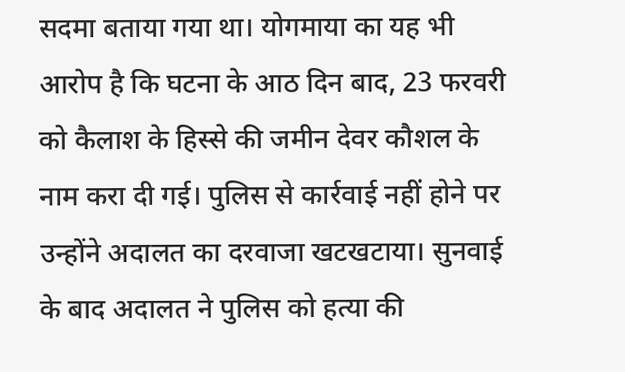सदमा बताया गया था। योगमाया का यह भी आरोप है कि घटना के आठ दिन बाद, 23 फरवरी को कैलाश के हिस्से की जमीन देवर कौशल के नाम करा दी गई। पुलिस से कार्रवाई नहीं होने पर उन्होंने अदालत का दरवाजा खटखटाया। सुनवाई के बाद अदालत ने पुलिस को हत्या की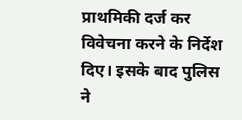प्राथमिकी दर्ज कर विवेचना करने के निर्देश दिए। इसके बाद पुलिस ने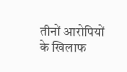तीनों आरोपियों के खिलाफ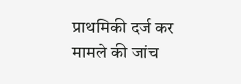प्राथमिकी दर्ज कर मामले की जांच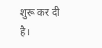शुरू कर दी है।